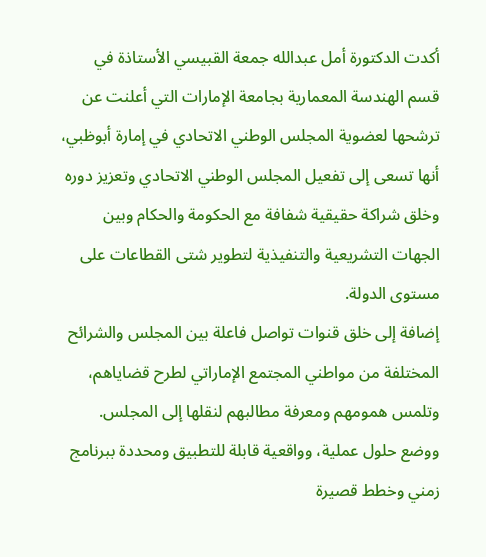أكدت الدكتورة أمل عبدالله جمعة القبيسي الأستاذة في قسم الهندسة المعمارية بجامعة الإمارات التي أعلنت عن ترشحها لعضوية المجلس الوطني الاتحادي في إمارة أبوظبي، أنها تسعى إلى تفعيل المجلس الوطني الاتحادي وتعزيز دوره وخلق شراكة حقيقية شفافة مع الحكومة والحكام وبين الجهات التشريعية والتنفيذية لتطوير شتى القطاعات على مستوى الدولة.
إضافة إلى خلق قنوات تواصل فاعلة بين المجلس والشرائح المختلفة من مواطني المجتمع الإماراتي لطرح قضاياهم، وتلمس همومهم ومعرفة مطالبهم لنقلها إلى المجلس.
ووضع حلول عملية، وواقعية قابلة للتطبيق ومحددة ببرنامج زمني وخطط قصيرة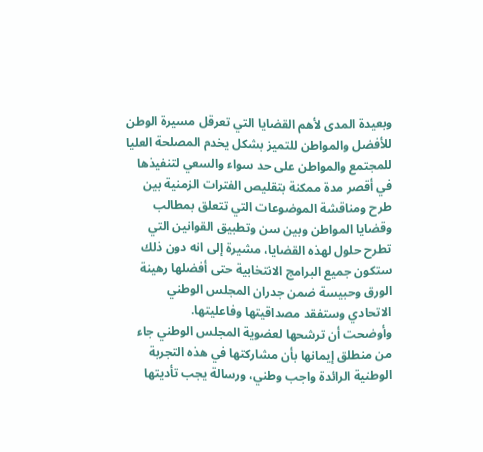وبعيدة المدى لأهم القضايا التي تعرقل مسيرة الوطن للأفضل والمواطن للتميز بشكل يخدم المصلحة العليا للمجتمع والمواطن على حد سواء والسعي لتنفيذها في أقصر مدة ممكنة بتقليص الفترات الزمنية بين طرح ومناقشة الموضوعات التي تتعلق بمطالب وقضايا المواطن وبين سن وتطبيق القوانين التي تطرح حلول لهذه القضايا، مشيرة إلى انه دون ذلك ستكون جميع البرامج الانتخابية حتى أفضلها رهينة الورق وحبيسة ضمن جدران المجلس الوطني الاتحادي وستفقد مصداقيتها وفاعليتها.
وأوضحت أن ترشحها لعضوية المجلس الوطني جاء من منطلق إيمانها بأن مشاركتها في هذه التجربة الوطنية الرائدة واجب وطني، ورسالة يجب تأديتها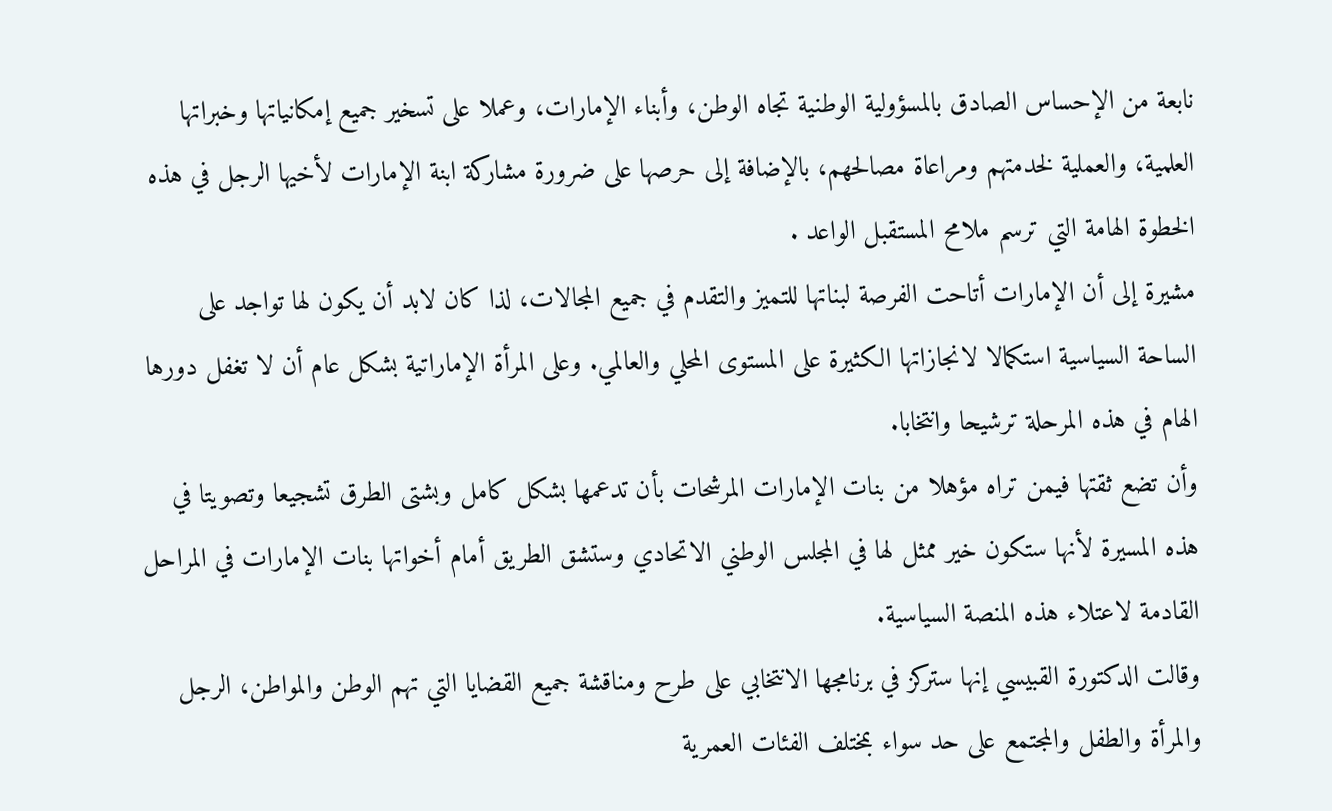نابعة من الإحساس الصادق بالمسؤولية الوطنية تجاه الوطن، وأبناء الإمارات، وعملا على تسخير جميع إمكانياتها وخبراتها العلمية، والعملية لخدمتهم ومراعاة مصالحهم، بالإضافة إلى حرصها على ضرورة مشاركة ابنة الإمارات لأخيها الرجل في هذه الخطوة الهامة التي ترسم ملامح المستقبل الواعد .
مشيرة إلى أن الإمارات أتاحت الفرصة لبناتها للتميز والتقدم في جميع المجالات، لذا كان لابد أن يكون لها تواجد على الساحة السياسية استكمالا لانجازاتها الكثيرة على المستوى المحلي والعالمي. وعلى المرأة الإماراتية بشكل عام أن لا تغفل دورها الهام في هذه المرحلة ترشيحا وانتخابا.
وأن تضع ثقتها فيمن تراه مؤهلا من بنات الإمارات المرشحات بأن تدعمها بشكل كامل وبشتى الطرق تشجيعا وتصويتا في هذه المسيرة لأنها ستكون خير ممثل لها في المجلس الوطني الاتحادي وستشق الطريق أمام أخواتها بنات الإمارات في المراحل القادمة لاعتلاء هذه المنصة السياسية.
وقالت الدكتورة القبيسي إنها ستركز في برنامجها الانتخابي على طرح ومناقشة جميع القضايا التي تهم الوطن والمواطن، الرجل والمرأة والطفل والمجتمع على حد سواء بمختلف الفئات العمرية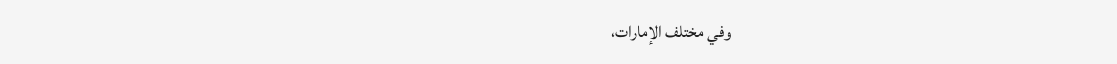وفي مختلف الإمارات،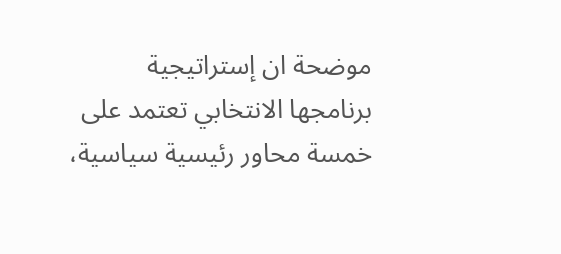موضحة ان إستراتيجية برنامجها الانتخابي تعتمد على خمسة محاور رئيسية سياسية،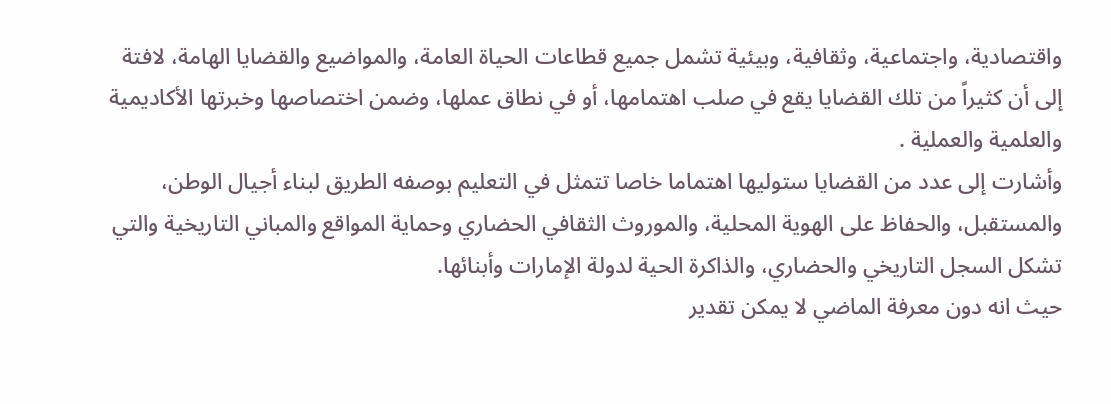واقتصادية، واجتماعية، وثقافية، وبيئية تشمل جميع قطاعات الحياة العامة، والمواضيع والقضايا الهامة، لافتة إلى أن كثيراً من تلك القضايا يقع في صلب اهتمامها، أو في نطاق عملها، وضمن اختصاصها وخبرتها الأكاديمية والعلمية والعملية .
وأشارت إلى عدد من القضايا ستوليها اهتماما خاصا تتمثل في التعليم بوصفه الطريق لبناء أجيال الوطن، والمستقبل، والحفاظ على الهوية المحلية، والموروث الثقافي الحضاري وحماية المواقع والمباني التاريخية والتي تشكل السجل التاريخي والحضاري، والذاكرة الحية لدولة الإمارات وأبنائها.
حيث انه دون معرفة الماضي لا يمكن تقدير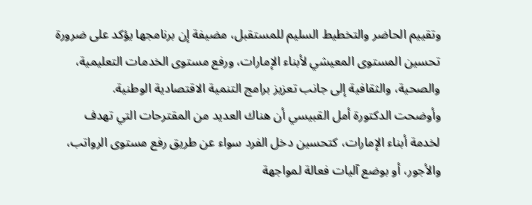وتقييم الحاضر والتخطيط السليم للمستقبل، مضيفة إن برنامجها يؤكد على ضرورة تحسين المستوى المعيشي لأبناء الإمارات، ورفع مستوى الخدمات التعليمية، والصحية، والثقافية إلى جانب تعزيز برامج التنمية الاقتصادية الوطنية.
وأوضحت الدكتورة أمل القبيسي أن هناك العديد من المقترحات التي تهدف لخدمة أبناء الإمارات، كتحسين دخل الفرد سواء عن طريق رفع مستوى الرواتب، والأجور، أو بوضع آليات فعالة لمواجهة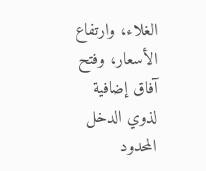الغلاء، وارتفاع الأسعار، وفتح آفاق إضافية لذوي الدخل المحدود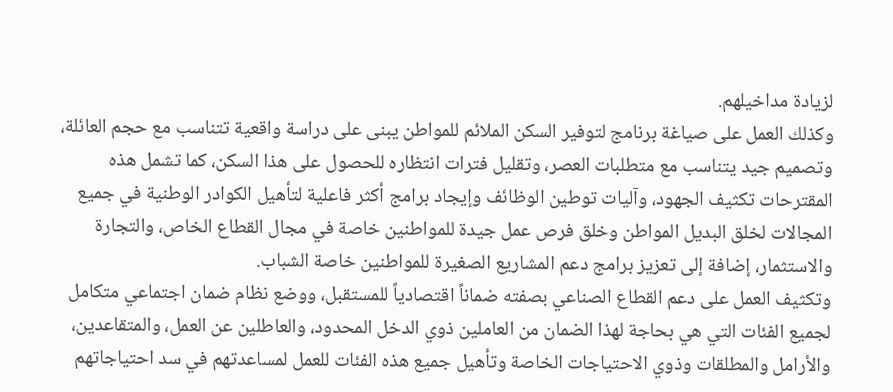لزيادة مداخيلهم.
وكذلك العمل على صياغة برنامج لتوفير السكن الملائم للمواطن يبنى على دراسة واقعية تتناسب مع حجم العائلة، وتصميم جيد يتناسب مع متطلبات العصر، وتقليل فترات انتظاره للحصول على هذا السكن، كما تشمل هذه المقترحات تكثيف الجهود، وآليات توطين الوظائف وإيجاد برامج أكثر فاعلية لتأهيل الكوادر الوطنية في جميع المجالات لخلق البديل المواطن وخلق فرص عمل جيدة للمواطنين خاصة في مجال القطاع الخاص، والتجارة والاستثمار، إضافة إلى تعزيز برامج دعم المشاريع الصغيرة للمواطنين خاصة الشباب.
وتكثيف العمل على دعم القطاع الصناعي بصفته ضماناً اقتصادياً للمستقبل، ووضع نظام ضمان اجتماعي متكامل لجميع الفئات التي هي بحاجة لهذا الضمان من العاملين ذوي الدخل المحدود، والعاطلين عن العمل، والمتقاعدين، والأرامل والمطلقات وذوي الاحتياجات الخاصة وتأهيل جميع هذه الفئات للعمل لمساعدتهم في سد احتياجاتهم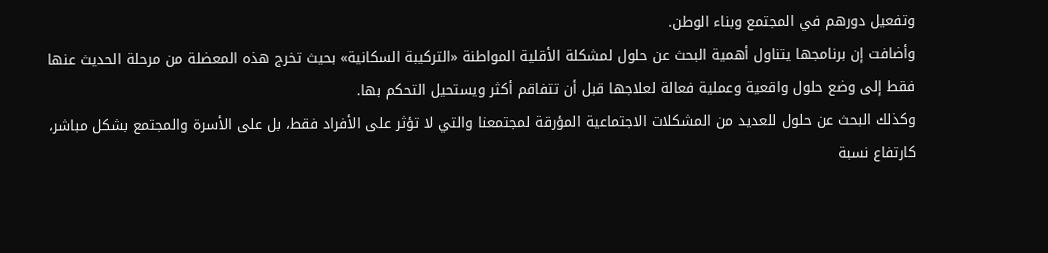وتفعيل دورهم في المجتمع وبناء الوطن.
وأضافت إن برنامجها يتناول أهمية البحث عن حلول لمشكلة الأقلية المواطنة «التركيبة السكانية» بحيث تخرج هذه المعضلة من مرحلة الحديث عنها فقط إلى وضع حلول واقعية وعملية فعالة لعلاجها قبل أن تتفاقم أكثر ويستحيل التحكم بها.
وكذلك البحث عن حلول للعديد من المشكلات الاجتماعية المؤرقة لمجتمعنا والتي لا تؤثر على الأفراد فقط، بل على الأسرة والمجتمع بشكل مباشر، كارتفاع نسبة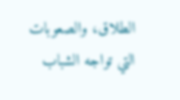الطلاق، والصعوبات التي تواجه الشباب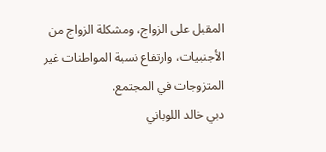المقبل على الزواج، ومشكلة الزواج من الأجنبيات، وارتفاع نسبة المواطنات غير المتزوجات في المجتمع.
دبي خالد اللوباني